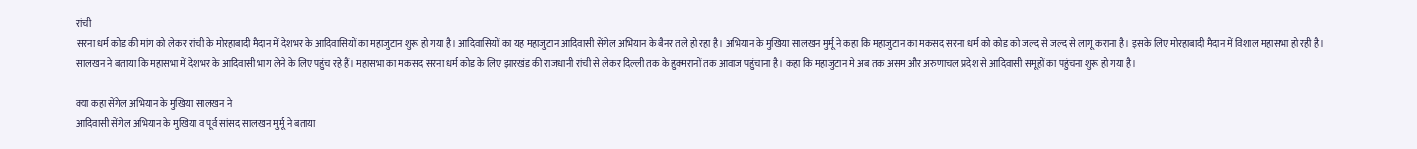रांची
सरना धर्म कोड की मांग को लेकर रांची के मोरहाबादी मैदान में देशभर के आदिवासियों का महाजुटान शुरू हो गया है। आदिवासियों का यह महाजुटान आदिवासी सेंगेल अभियान के बैनर तले हो रहा है। अभियान के मुखिया सालखन मुर्मू ने कहा कि महाजुटान का मकसद सरना धर्म को कोड को जल्द से जल्द से लागू कराना है। इसके लिए मोरहाबादी मैदान में विशाल महासभा हो रही है। सालखन ने बताया कि महासभा में देशभर के आदिवासी भाग लेने के लिए पहुंच रहे हैं। महासभा का मकसद सरना धर्म कोड के लिए झारखंड की राजधानी रांची से लेकर दिल्ली तक के हुक्मरानों तक आवाज पहुंचाना है। कहा कि महाजुटान मे अब तक असम और अरुणाचल प्रदेश से आदिवासी समूहों का पहुंचना शुरू हो गया है।

क्या कहा सेंगेल अभियान के मुखिया सालखन ने
आदिवासी सेंगेल अभियान के मुखिया व पूर्व सांसद सालखन मुर्मू ने बताया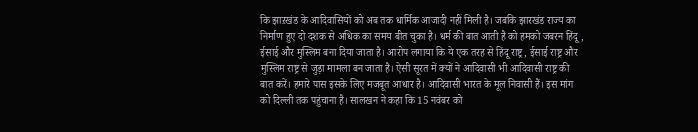कि झाऱखंड के आदिवासियों को अब तक धार्मिक आजादी नहीं मिली है। जबकि झारखंड राज्य का निर्माण हुए दो दशक से अधिक का समय बीत चुका है। धर्म की बात आती है को हमको जबरन हिंदू, ईसाई और मुस्लिम बना दिया जाता है। आरोप लगाया कि ये एक तरह से हिंदू राष्ट्र, ईसाई राष्ट्र और मुस्लिम राष्ट्र से जुड़ा मामला बन जाता है। ऐसी सूरत में क्यों ने आदिवासी भी आदिवासी राष्ट्र की बात करें। हमारे पास इसके लिए मजबूत आधार है। आदिवासी भारत के मूल निवासी हैं। इस मांग को दिल्ली तक पहुंचाना है। सालखन ने कहा कि 15 नवंबर को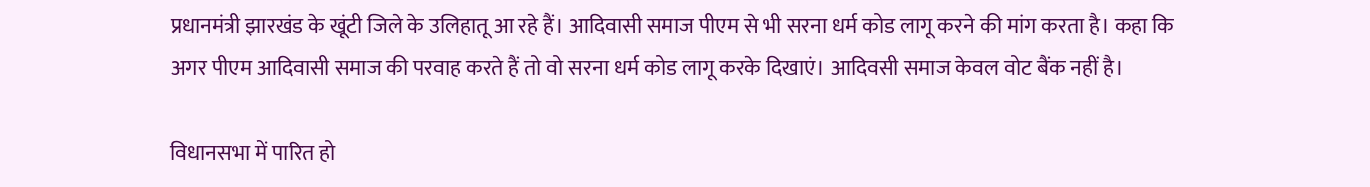प्रधानमंत्री झारखंड के खूंटी जिले के उलिहातू आ रहे हैं। आदिवासी समाज पीएम से भी सरना धर्म कोड लागू करने की मांग करता है। कहा कि अगर पीएम आदिवासी समाज की परवाह करते हैं तो वो सरना धर्म कोड लागू करके दिखाएं। आदिवसी समाज केवल वोट बैंक नहीं है।

विधानसभा में पारित हो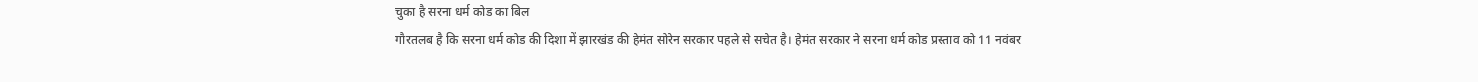चुका है सरना धर्म कोड का बिल
गौरतलब है कि सरना धर्म कोड की दिशा में झारखंड की हेमंत सोरेन सरकार पहले से सचेत है। हेमंत सरकार ने सरना धर्म कोड प्रस्ताव को 11 नवंबर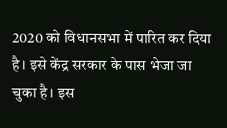2020 को विधानसभा में पारित कर दिया है। इसे केंद्र सरकार के पास भेजा जा चुका है। इस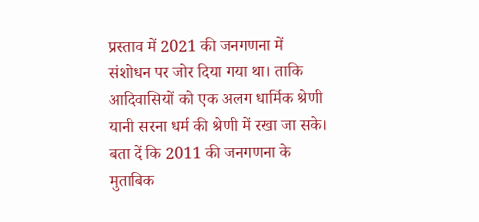प्रस्ताव में 2021 की जनगणना में संशोधन पर जोर दिया गया था। ताकि आदिवासियों को एक अलग धार्मिक श्रेणी यानी सरना धर्म की श्रेणी में रखा जा सके। बता दें कि 2011 की जनगणना के मुताबिक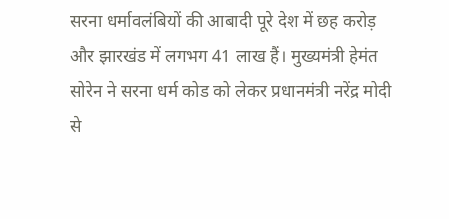सरना धर्मावलंबियों की आबादी पूरे देश में छह करोड़ और झारखंड में लगभग 41 लाख हैं। मुख्यमंत्री हेमंत सोरेन ने सरना धर्म कोड को लेकर प्रधानमंत्री नरेंद्र मोदी से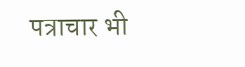पत्राचार भी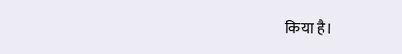किया है।